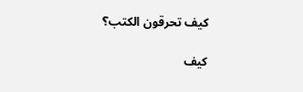كيف تحرقون الكتب؟

كيف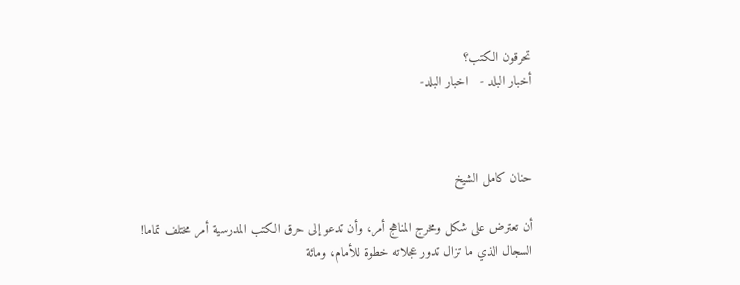تحرقون الكتب؟
أخبار البلد -   اخبار البلد-



حنان كامل الشيخ

أن تعترض على شكل ومخرج المناهج أمر، وأن تدعو إلى حرق الكتب المدرسية أمر مختلف تماما!
السجال الذي ما تزال تدور عجلاته خطوة للأمام، ومائة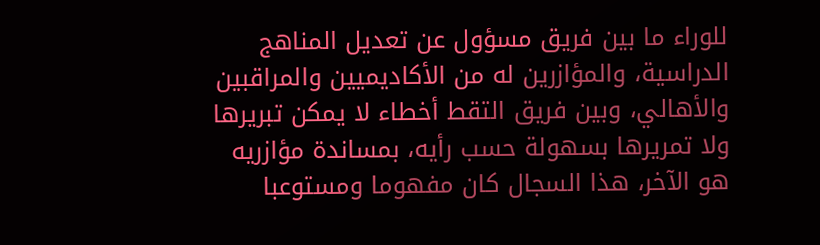للوراء ما بين فريق مسؤول عن تعديل المناهج الدراسية، والمؤازرين له من الأكاديميين والمراقبين والأهالي، وبين فريق التقط أخطاء لا يمكن تبريرها ولا تمريرها بسهولة حسب رأيه، بمساندة مؤازريه هو الآخر، هذا السجال كان مفهوما ومستوعبا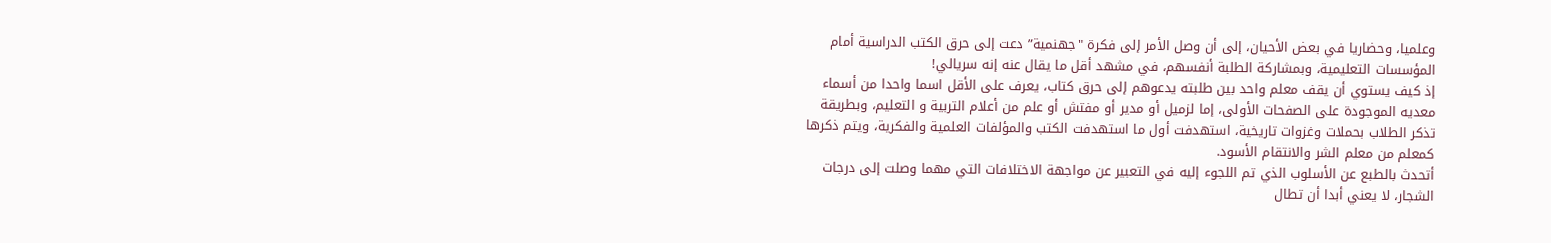وعلميا، وحضاريا في بعض الأحيان، إلى أن وصل الأمر إلى فكرة "جهنمية” دعت إلى حرق الكتب الدراسية أمام المؤسسات التعليمية، وبمشاركة الطلبة أنفسهم، في مشهد أقل ما يقال عنه إنه سريالي!
إذ كيف يستوي أن يقف معلم واحد بين طلبته يدعوهم إلى حرق كتاب، يعرف على الأقل اسما واحدا من أسماء معديه الموجودة على الصفحات الأولى، إما لزميل أو مدير أو مفتش أو علم من أعلام التربية و التعليم، وبطريقة تذكر الطلاب بحملات وغزوات تاريخية، استهدفت أول ما استهدفت الكتب والمؤلفات العلمية والفكرية، ويتم ذكرها كمعلم من معلم الشر والانتقام الأسود.
أتحدث بالطبع عن الأسلوب الذي تم اللجوء إليه في التعبير عن مواجهة الاختلافات التي مهما وصلت إلى درجات الشجار، لا يعني أبدا أن تطال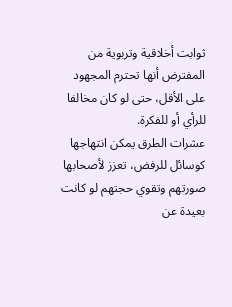ثوابت أخلاقية وتربوية من المفترض أنها تحترم المجهود على الأقل، حتى لو كان مخالفا للرأي أو للفكرة.
عشرات الطرق يمكن انتهاجها كوسائل للرفض، تعزز لأصحابها صورتهم وتقوي حجتهم لو كانت بعيدة عن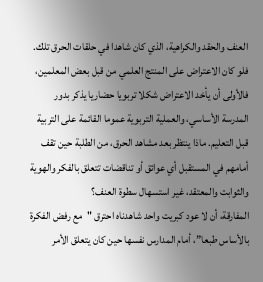العنف والحقد والكراهية، الذي كان شاهدا في حلقات الحرق تلك. فلو كان الاعتراض على المنتج العلمي من قبل بعض المعلمين، فالأولى أن يأخد الاعتراض شكلا تربويا حضاريا يذكر بدور المدرسة الأساسي، والعملية التربوية عموما القائمة على التربية قبل التعليم. ماذا ينتظر بعد مشاهد الحرق، من الطلبة حين تقف أمامهم في المستقبل أي عوائق أو تناقضات تتعلق بالفكر والهوية والثوابت والمعتقد، غير استسهال سطوة العنف؟
المفارقة، أن لا عود كبريت واحد شاهدناه احترق "مع رفض الفكرة بالأساس طبعا”، أمام المدارس نفسها حين كان يتعلق الأمر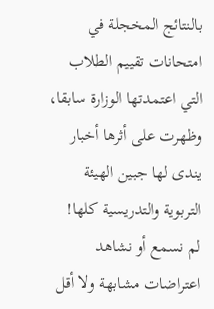بالنتائج المخجلة في امتحانات تقييم الطلاب التي اعتمدتها الوزارة سابقا، وظهرت على أثرها أخبار يندى لها جبين الهيئة التربوية والتدريسية كلها!
لم نسمع أو نشاهد اعتراضات مشابهة ولا أقل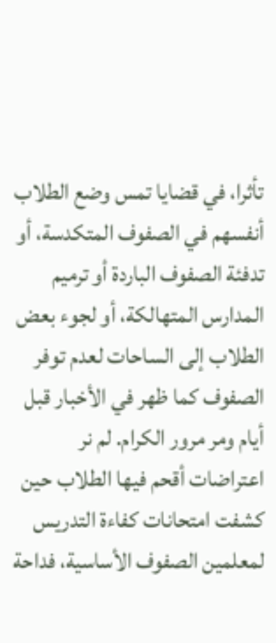تأثرا، في قضايا تمس وضع الطلاب أنفسهم في الصفوف المتكدسة، أو تدفئة الصفوف الباردة أو ترميم المدارس المتهالكة، أو لجوء بعض الطلاب إلى الساحات لعدم توفر الصفوف كما ظهر في الأخبار قبل أيام ومر مرور الكرام. لم نر اعتراضات أقحم فيها الطلاب حين كشفت امتحانات كفاءة التدريس لمعلمين الصفوف الأساسية، فداحة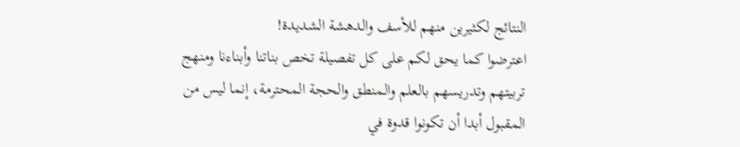النتائج لكثيرين منهم للأسف والدهشة الشديدة!
اعترضوا كما يحق لكم على كل تفصيلة تخص بناتنا وأبناءنا ومنهج تربيتهم وتدريسهم بالعلم والمنطق والحجة المحترمة، إنما ليس من المقبول أبدا أن تكونوا قدوة في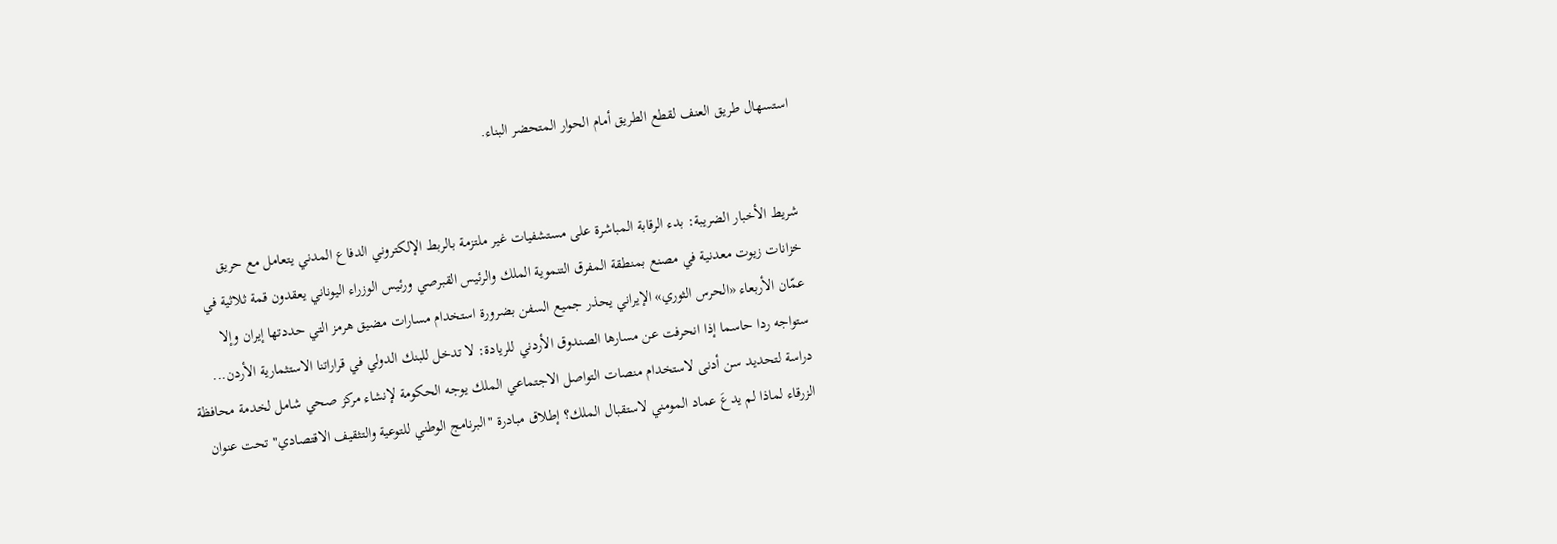استسهال طريق العنف لقطع الطريق أمام الحوار المتحضر البناء.


شريط الأخبار الضريبة: بدء الرقابة المباشرة على مستشفيات غير ملتزمة بالربط الإلكتروني الدفاع المدني يتعامل مع حريق خزانات زيوت معدنية في مصنع بمنطقة المفرق التنموية الملك والرئيس القبرصي ورئيس الوزراء اليوناني يعقدون قمة ثلاثية في عمّان الأربعاء «الحرس الثوري» الإيراني يحذر جميع السفن بضرورة استخدام مسارات مضيق هرمز التي حددتها إيران وإلا ستواجه ردا حاسما إذا انحرفت عن مسارها الصندوق الأردني للريادة: لا تدخل للبنك الدولي في قراراتنا الاستثمارية الأردن... دراسة لتحديد سن أدنى لاستخدام منصات التواصل الاجتماعي الملك يوجه الحكومة لإنشاء مركز صحي شامل لخدمة محافظة الزرقاء لماذا لم يدعَ عماد المومني لاستقبال الملك؟ إطلاق مبادرة "البرنامج الوطني للتوعية والتثقيف الاقتصادي" تحت عنوان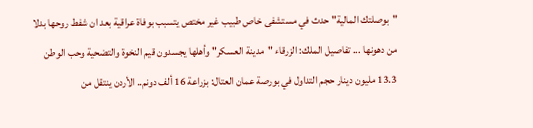"بوصلتك المالية" حدث في مستشفى خاص طبيب غير مختص يتسبب بوفاة عراقية بعد ان شفط روحها بدلا من دهونها ... تفاصيل الملك: الزرقاء "مدينة العسكر" وأهلها يجسدون قيم النخوة والتضحية وحب الوطن 13.3 مليون دينار حجم التداول في بورصة عمان العتال: بزراعة 16 ألف دونم.. الأردن ينتقل من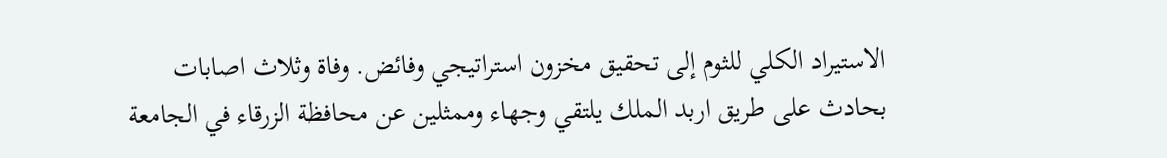الاستيراد الكلي للثوم إلى تحقيق مخزون استراتيجي وفائض. وفاة وثلاث اصابات بحادث على طريق اربد الملك يلتقي وجهاء وممثلين عن محافظة الزرقاء في الجامعة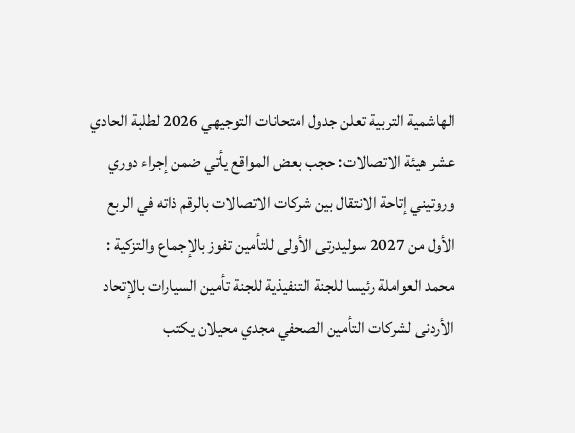الهاشمية التربية تعلن جدول امتحانات التوجيهي 2026 لطلبة الحادي عشر هيئة الاتصالات: حجب بعض المواقع يأتي ضمن إجراء دوري وروتيني إتاحة الانتقال بين شركات الاتصالات بالرقم ذاته في الربع الأول من 2027 سوليدرتى الأولى للتأمين تفوز بالإجماع والتزكية : محمد العواملة رئيسا للجنة التنفيذية للجنة تأمين السيارات بالإتحاد الأردنى لشركات التأمين الصحفي مجدي محيلان يكتب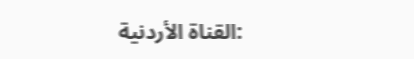:القناة الأردنية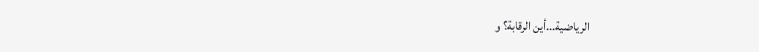الرياضية...أين الرقابة؟ و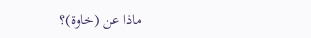ماذا عن (خاوة)؟